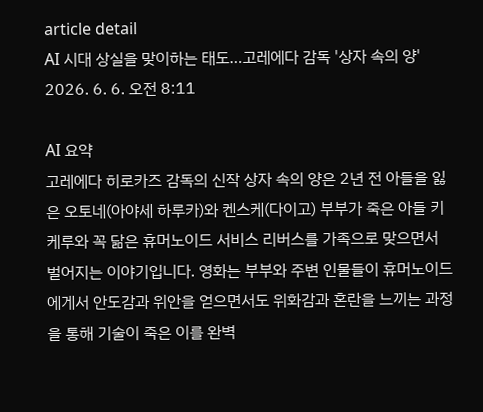article detail
AI 시대 상실을 맞이하는 태도…고레에다 감독 '상자 속의 양'
2026. 6. 6. 오전 8:11

AI 요약
고레에다 히로카즈 감독의 신작 상자 속의 양은 2년 전 아들을 잃은 오토네(아야세 하루카)와 켄스케(다이고) 부부가 죽은 아들 키케루와 꼭 닮은 휴머노이드 서비스 리버스를 가족으로 맞으면서 벌어지는 이야기입니다. 영화는 부부와 주변 인물들이 휴머노이드에게서 안도감과 위안을 얻으면서도 위화감과 혼란을 느끼는 과정을 통해 기술이 죽은 이를 완벽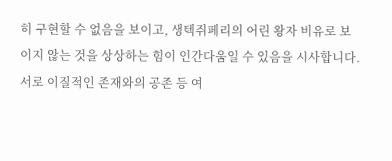히 구현할 수 없음을 보이고, 생텍쥐페리의 어린 왕자 비유로 보이지 않는 것을 상상하는 힘이 인간다움일 수 있음을 시사합니다. 서로 이질적인 존재와의 공존 등 여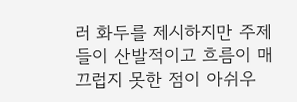러 화두를 제시하지만 주제들이 산발적이고 흐름이 매끄럽지 못한 점이 아쉬우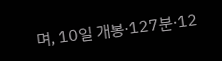며, 10일 개봉·127분·12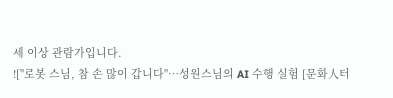세 이상 관람가입니다.
!["로봇 스님, 참 손 많이 갑니다"…성원스님의 AI 수행 실험 [문화人터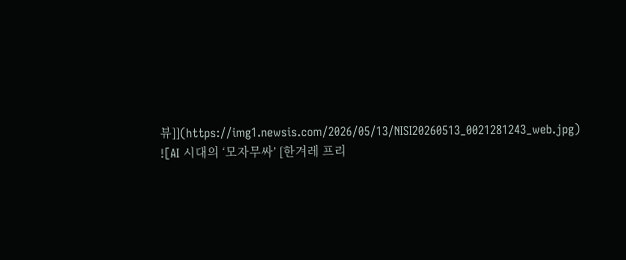뷰]](https://img1.newsis.com/2026/05/13/NISI20260513_0021281243_web.jpg)
![AI 시대의 ‘모자무싸’ [한겨레 프리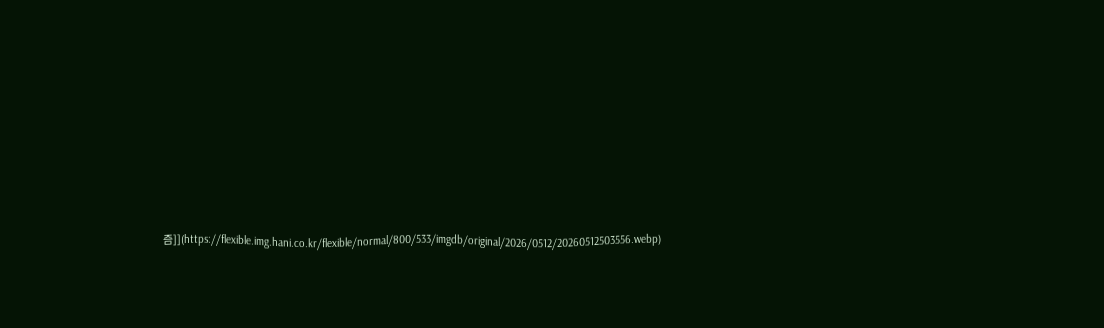즘]](https://flexible.img.hani.co.kr/flexible/normal/800/533/imgdb/original/2026/0512/20260512503556.webp)